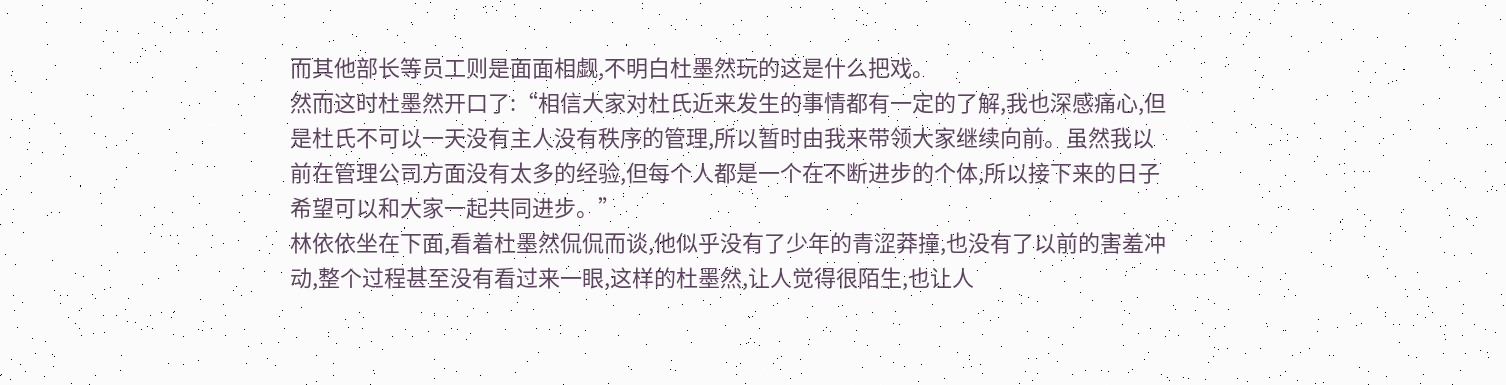而其他部长等员工则是面面相觑,不明白杜墨然玩的这是什么把戏。
然而这时杜墨然开口了:“相信大家对杜氏近来发生的事情都有一定的了解,我也深感痛心,但是杜氏不可以一天没有主人没有秩序的管理,所以暂时由我来带领大家继续向前。虽然我以前在管理公司方面没有太多的经验,但每个人都是一个在不断进步的个体,所以接下来的日子希望可以和大家一起共同进步。”
林依依坐在下面,看着杜墨然侃侃而谈,他似乎没有了少年的青涩莽撞,也没有了以前的害羞冲动,整个过程甚至没有看过来一眼,这样的杜墨然,让人觉得很陌生,也让人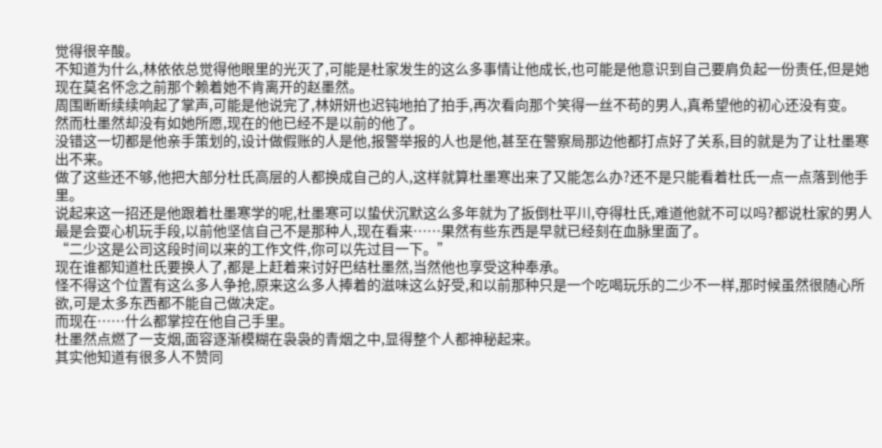觉得很辛酸。
不知道为什么,林依依总觉得他眼里的光灭了,可能是杜家发生的这么多事情让他成长,也可能是他意识到自己要肩负起一份责任,但是她现在莫名怀念之前那个赖着她不肯离开的赵墨然。
周围断断续续响起了掌声,可能是他说完了,林妍妍也迟钝地拍了拍手,再次看向那个笑得一丝不苟的男人,真希望他的初心还没有变。
然而杜墨然却没有如她所愿,现在的他已经不是以前的他了。
没错这一切都是他亲手策划的,设计做假账的人是他,报警举报的人也是他,甚至在警察局那边他都打点好了关系,目的就是为了让杜墨寒出不来。
做了这些还不够,他把大部分杜氏高层的人都换成自己的人,这样就算杜墨寒出来了又能怎么办?还不是只能看着杜氏一点一点落到他手里。
说起来这一招还是他跟着杜墨寒学的呢,杜墨寒可以蛰伏沉默这么多年就为了扳倒杜平川,夺得杜氏,难道他就不可以吗?都说杜家的男人最是会耍心机玩手段,以前他坚信自己不是那种人,现在看来……果然有些东西是早就已经刻在血脉里面了。
“二少这是公司这段时间以来的工作文件,你可以先过目一下。”
现在谁都知道杜氏要换人了,都是上赶着来讨好巴结杜墨然,当然他也享受这种奉承。
怪不得这个位置有这么多人争抢,原来这么多人捧着的滋味这么好受,和以前那种只是一个吃喝玩乐的二少不一样,那时候虽然很随心所欲,可是太多东西都不能自己做决定。
而现在……什么都掌控在他自己手里。
杜墨然点燃了一支烟,面容逐渐模糊在袅袅的青烟之中,显得整个人都神秘起来。
其实他知道有很多人不赞同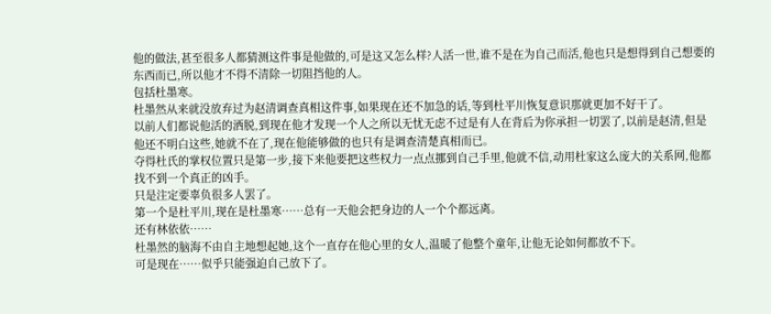他的做法,甚至很多人都猜测这件事是他做的,可是这又怎么样?人活一世,谁不是在为自己而活,他也只是想得到自己想要的东西而已,所以他才不得不清除一切阻挡他的人。
包括杜墨寒。
杜墨然从来就没放弃过为赵清调查真相这件事,如果现在还不加急的话,等到杜平川恢复意识那就更加不好干了。
以前人们都说他活的洒脱,到现在他才发现一个人之所以无忧无虑不过是有人在背后为你承担一切罢了,以前是赵清,但是他还不明白这些,她就不在了,现在他能够做的也只有是调查清楚真相而已。
夺得杜氏的掌权位置只是第一步,接下来他要把这些权力一点点挪到自己手里,他就不信,动用杜家这么庞大的关系网,他都找不到一个真正的凶手。
只是注定要辜负很多人罢了。
第一个是杜平川,现在是杜墨寒……总有一天他会把身边的人一个个都远离。
还有林依依……
杜墨然的脑海不由自主地想起她,这个一直存在他心里的女人,温暖了他整个童年,让他无论如何都放不下。
可是现在……似乎只能强迫自己放下了。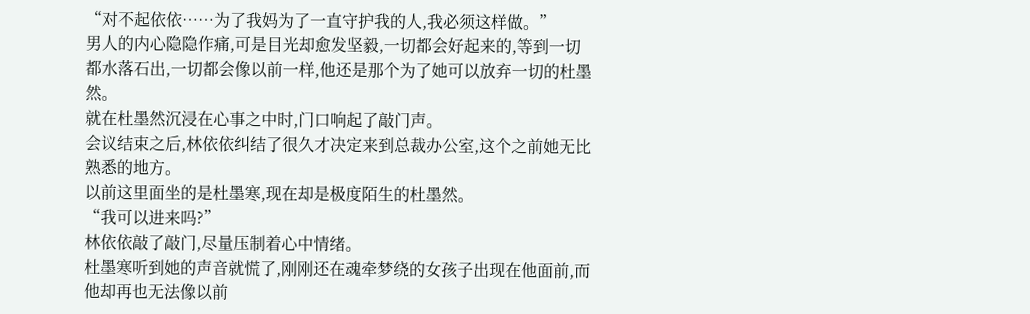“对不起依依……为了我妈为了一直守护我的人,我必须这样做。”
男人的内心隐隐作痛,可是目光却愈发坚毅,一切都会好起来的,等到一切都水落石出,一切都会像以前一样,他还是那个为了她可以放弃一切的杜墨然。
就在杜墨然沉浸在心事之中时,门口响起了敲门声。
会议结束之后,林依依纠结了很久才决定来到总裁办公室,这个之前她无比熟悉的地方。
以前这里面坐的是杜墨寒,现在却是极度陌生的杜墨然。
“我可以进来吗?”
林依依敲了敲门,尽量压制着心中情绪。
杜墨寒听到她的声音就慌了,刚刚还在魂牵梦绕的女孩子出现在他面前,而他却再也无法像以前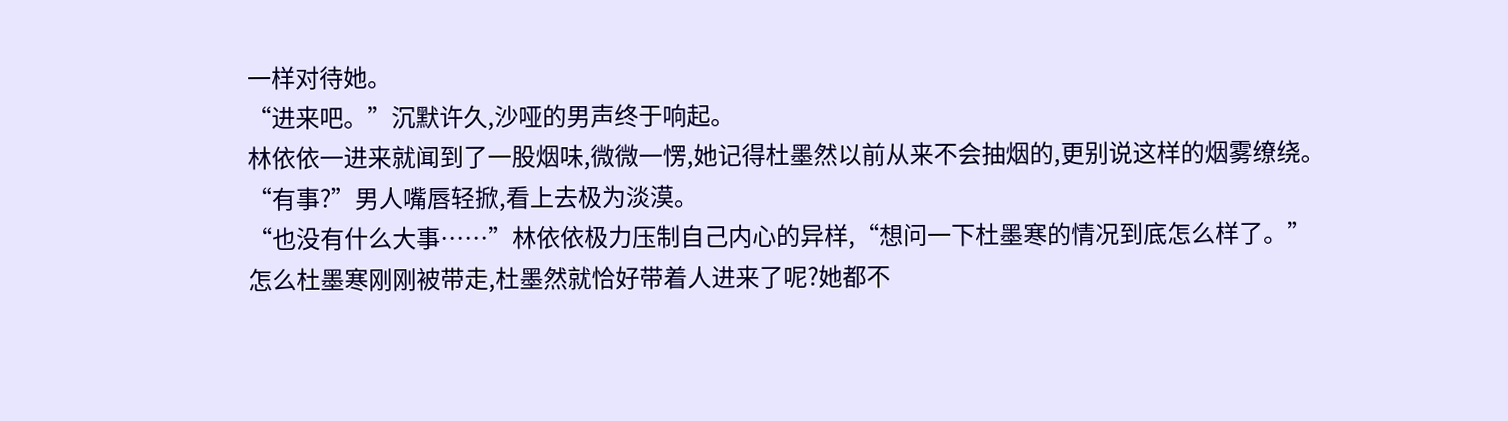一样对待她。
“进来吧。”沉默许久,沙哑的男声终于响起。
林依依一进来就闻到了一股烟味,微微一愣,她记得杜墨然以前从来不会抽烟的,更别说这样的烟雾缭绕。
“有事?”男人嘴唇轻掀,看上去极为淡漠。
“也没有什么大事……”林依依极力压制自己内心的异样,“想问一下杜墨寒的情况到底怎么样了。”
怎么杜墨寒刚刚被带走,杜墨然就恰好带着人进来了呢?她都不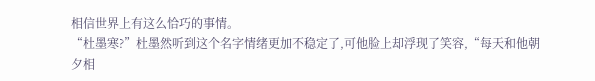相信世界上有这么恰巧的事情。
“杜墨寒?”杜墨然听到这个名字情绪更加不稳定了,可他脸上却浮现了笑容,“每天和他朝夕相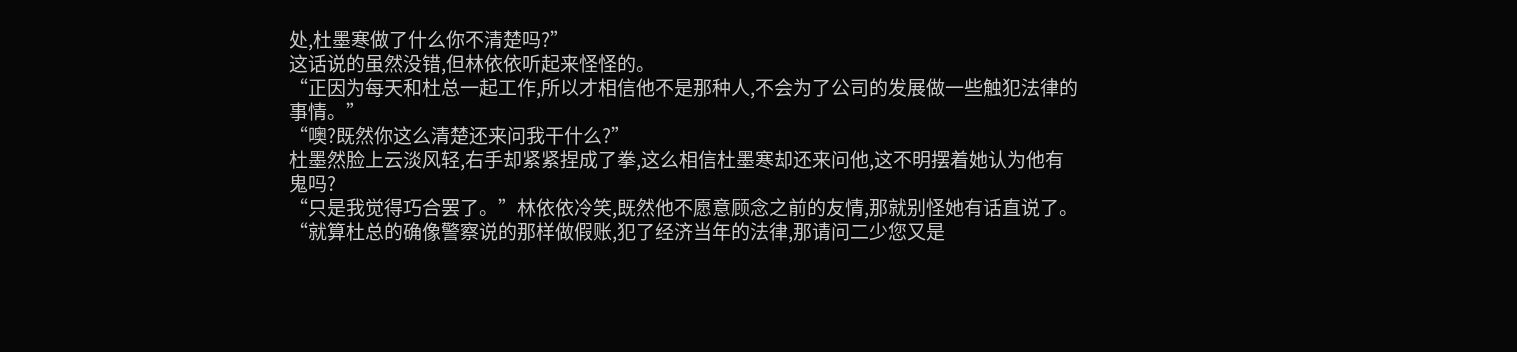处,杜墨寒做了什么你不清楚吗?”
这话说的虽然没错,但林依依听起来怪怪的。
“正因为每天和杜总一起工作,所以才相信他不是那种人,不会为了公司的发展做一些触犯法律的事情。”
“噢?既然你这么清楚还来问我干什么?”
杜墨然脸上云淡风轻,右手却紧紧捏成了拳,这么相信杜墨寒却还来问他,这不明摆着她认为他有鬼吗?
“只是我觉得巧合罢了。”林依依冷笑,既然他不愿意顾念之前的友情,那就别怪她有话直说了。
“就算杜总的确像警察说的那样做假账,犯了经济当年的法律,那请问二少您又是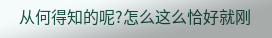从何得知的呢?怎么这么恰好就刚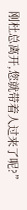刚杜总离开,您就带着人过来了呢?”